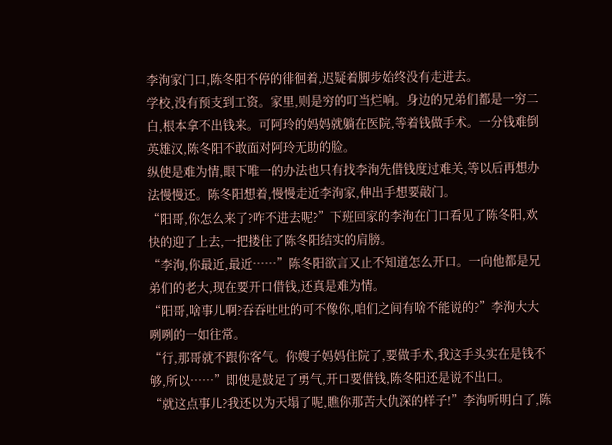李洵家门口,陈冬阳不停的徘徊着,迟疑着脚步始终没有走进去。
学校,没有预支到工资。家里,则是穷的叮当烂响。身边的兄弟们都是一穷二白,根本拿不出钱来。可阿玲的妈妈就躺在医院,等着钱做手术。一分钱难倒英雄汉,陈冬阳不敢面对阿玲无助的脸。
纵使是难为情,眼下唯一的办法也只有找李洵先借钱度过难关,等以后再想办法慢慢还。陈冬阳想着,慢慢走近李洵家,伸出手想要敲门。
“阳哥,你怎么来了?咋不进去呢?”下班回家的李洵在门口看见了陈冬阳,欢快的迎了上去,一把搂住了陈冬阳结实的肩膀。
“李洵,你最近,最近……”陈冬阳欲言又止不知道怎么开口。一向他都是兄弟们的老大,现在要开口借钱,还真是难为情。
“阳哥,啥事儿啊?吞吞吐吐的可不像你,咱们之间有啥不能说的?”李洵大大咧咧的一如往常。
“行,那哥就不跟你客气。你嫂子妈妈住院了,要做手术,我这手头实在是钱不够,所以……”即使是鼓足了勇气,开口要借钱,陈冬阳还是说不出口。
“就这点事儿?我还以为天塌了呢,瞧你那苦大仇深的样子!”李洵听明白了,陈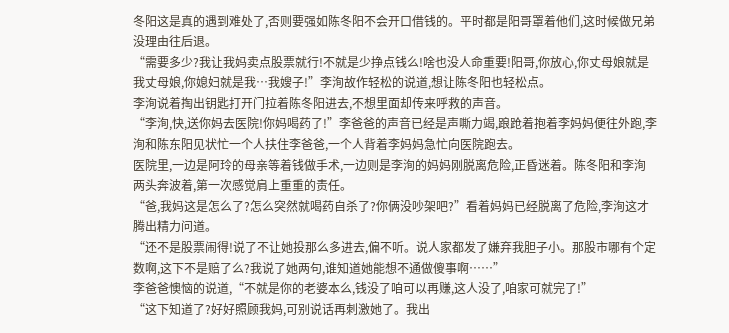冬阳这是真的遇到难处了,否则要强如陈冬阳不会开口借钱的。平时都是阳哥罩着他们,这时候做兄弟没理由往后退。
“需要多少?我让我妈卖点股票就行!不就是少挣点钱么!啥也没人命重要!阳哥,你放心,你丈母娘就是我丈母娘,你媳妇就是我…我嫂子!”李洵故作轻松的说道,想让陈冬阳也轻松点。
李洵说着掏出钥匙打开门拉着陈冬阳进去,不想里面却传来呼救的声音。
“李洵,快,送你妈去医院!你妈喝药了!”李爸爸的声音已经是声嘶力竭,踉跄着抱着李妈妈便往外跑,李洵和陈东阳见状忙一个人扶住李爸爸,一个人背着李妈妈急忙向医院跑去。
医院里,一边是阿玲的母亲等着钱做手术,一边则是李洵的妈妈刚脱离危险,正昏迷着。陈冬阳和李洵两头奔波着,第一次感觉肩上重重的责任。
“爸,我妈这是怎么了?怎么突然就喝药自杀了?你俩没吵架吧?”看着妈妈已经脱离了危险,李洵这才腾出精力问道。
“还不是股票闹得!说了不让她投那么多进去,偏不听。说人家都发了嫌弃我胆子小。那股市哪有个定数啊,这下不是赔了么?我说了她两句,谁知道她能想不通做傻事啊……”
李爸爸懊恼的说道,“不就是你的老婆本么,钱没了咱可以再赚,这人没了,咱家可就完了!”
“这下知道了?好好照顾我妈,可别说话再刺激她了。我出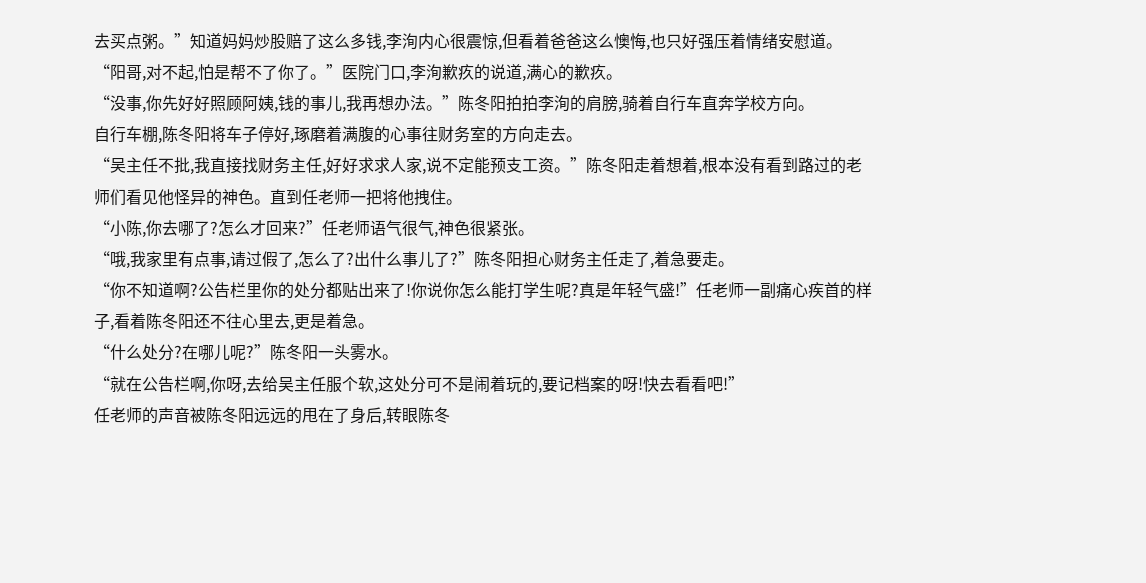去买点粥。”知道妈妈炒股赔了这么多钱,李洵内心很震惊,但看着爸爸这么懊悔,也只好强压着情绪安慰道。
“阳哥,对不起,怕是帮不了你了。”医院门口,李洵歉疚的说道,满心的歉疚。
“没事,你先好好照顾阿姨,钱的事儿,我再想办法。”陈冬阳拍拍李洵的肩膀,骑着自行车直奔学校方向。
自行车棚,陈冬阳将车子停好,琢磨着满腹的心事往财务室的方向走去。
“吴主任不批,我直接找财务主任,好好求求人家,说不定能预支工资。”陈冬阳走着想着,根本没有看到路过的老师们看见他怪异的神色。直到任老师一把将他拽住。
“小陈,你去哪了?怎么才回来?”任老师语气很气,神色很紧张。
“哦,我家里有点事,请过假了,怎么了?出什么事儿了?”陈冬阳担心财务主任走了,着急要走。
“你不知道啊?公告栏里你的处分都贴出来了!你说你怎么能打学生呢?真是年轻气盛!”任老师一副痛心疾首的样子,看着陈冬阳还不往心里去,更是着急。
“什么处分?在哪儿呢?”陈冬阳一头雾水。
“就在公告栏啊,你呀,去给吴主任服个软,这处分可不是闹着玩的,要记档案的呀!快去看看吧!”
任老师的声音被陈冬阳远远的甩在了身后,转眼陈冬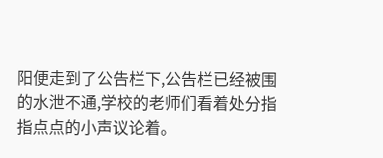阳便走到了公告栏下,公告栏已经被围的水泄不通,学校的老师们看着处分指指点点的小声议论着。